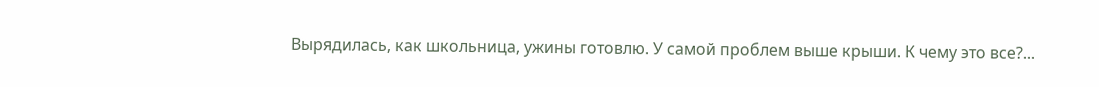Вырядилась, как школьница, ужины готовлю. У самой проблем выше крыши. К чему это все?...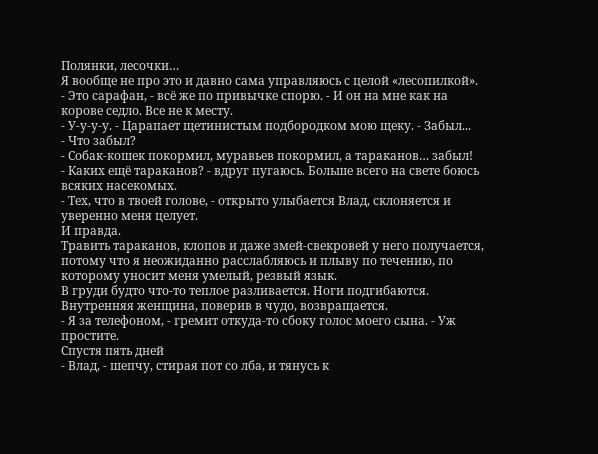Полянки, лесочки…
Я вообще не про это и давно сама управляюсь с целой «лесопилкой».
- Это сарафан, - всё же по привычке спорю. - И он на мне как на корове седло. Все не к месту.
- У-у-у-у. - Царапает щетинистым подбородком мою щеку. - Забыл...
- Что забыл?
- Собак-кошек покормил, муравьев покормил, а тараканов… забыл!
- Каких ещё тараканов? - вдруг пугаюсь. Больше всего на свете боюсь всяких насекомых.
- Тех, что в твоей голове, - открыто улыбается Влад, склоняется и уверенно меня целует.
И правда.
Травить тараканов, клопов и даже змей-свекровей у него получается, потому что я неожиданно расслабляюсь и плыву по течению, по которому уносит меня умелый, резвый язык.
В груди будто что-то теплое разливается. Ноги подгибаются. Внутренняя женщина, поверив в чудо, возвращается.
- Я за телефоном, - гремит откуда-то сбоку голос моего сына. - Уж простите.
Спустя пять дней
- Влад, - шепчу, стирая пот со лба, и тянусь к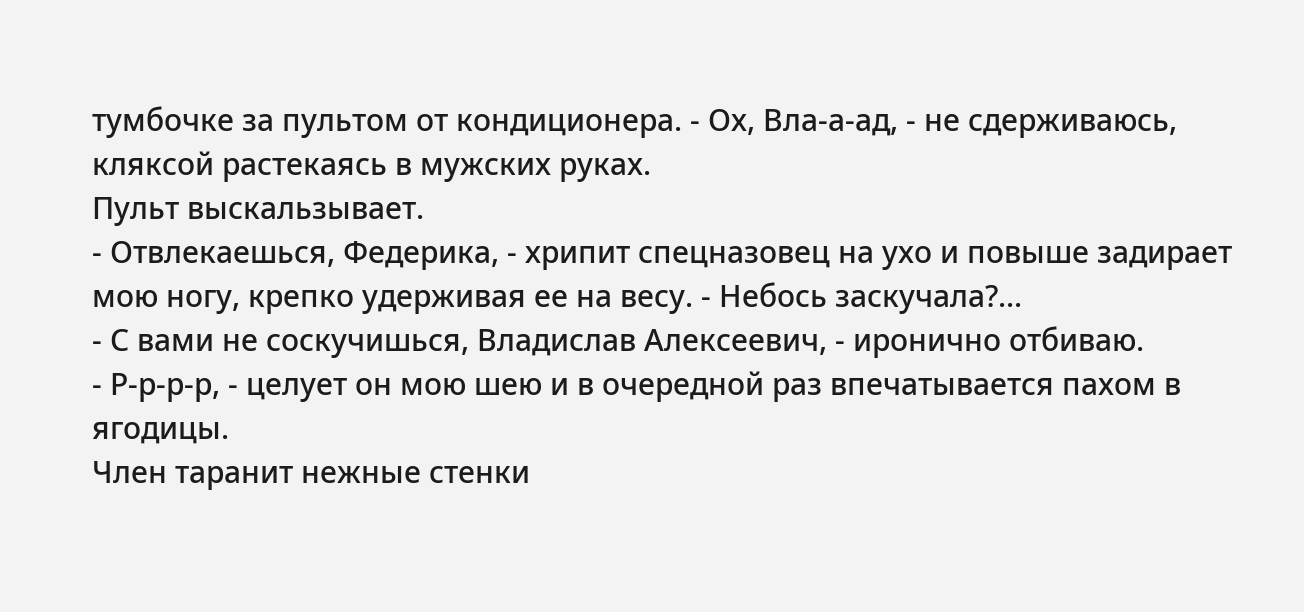тумбочке за пультом от кондиционера. - Ох, Вла-а-ад, - не сдерживаюсь, кляксой растекаясь в мужских руках.
Пульт выскальзывает.
- Отвлекаешься, Федерика, - хрипит спецназовец на ухо и повыше задирает мою ногу, крепко удерживая ее на весу. - Небось заскучала?...
- С вами не соскучишься, Владислав Алексеевич, - иронично отбиваю.
- Р-р-р-р, - целует он мою шею и в очередной раз впечатывается пахом в ягодицы.
Член таранит нежные стенки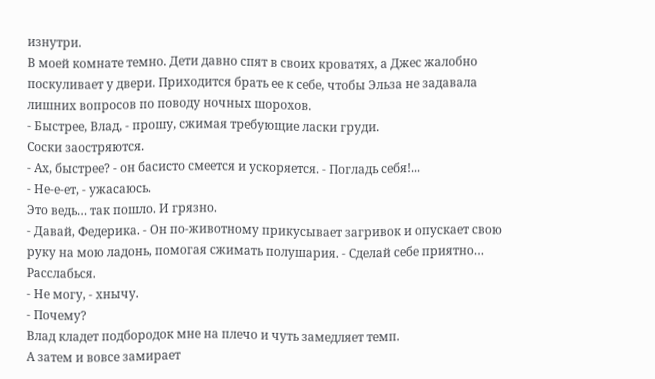изнутри.
В моей комнате темно. Дети давно спят в своих кроватях, а Джес жалобно поскуливает у двери. Приходится брать ее к себе, чтобы Эльза не задавала лишних вопросов по поводу ночных шорохов.
- Быстрее, Влад, - прошу, сжимая требующие ласки груди.
Соски заостряются.
- Ах, быстрее? - он басисто смеется и ускоряется. - Погладь себя!...
- Не-е-ет, - ужасаюсь.
Это ведь… так пошло. И грязно.
- Давай, Федерика. - Он по-животному прикусывает загривок и опускает свою руку на мою ладонь, помогая сжимать полушария. - Сделай себе приятно… Расслабься.
- Не могу, - хнычу.
- Почему?
Влад кладет подбородок мне на плечо и чуть замедляет темп.
А затем и вовсе замирает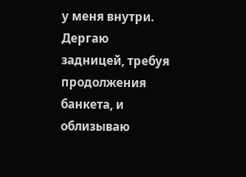у меня внутри.
Дергаю задницей, требуя продолжения банкета, и облизываю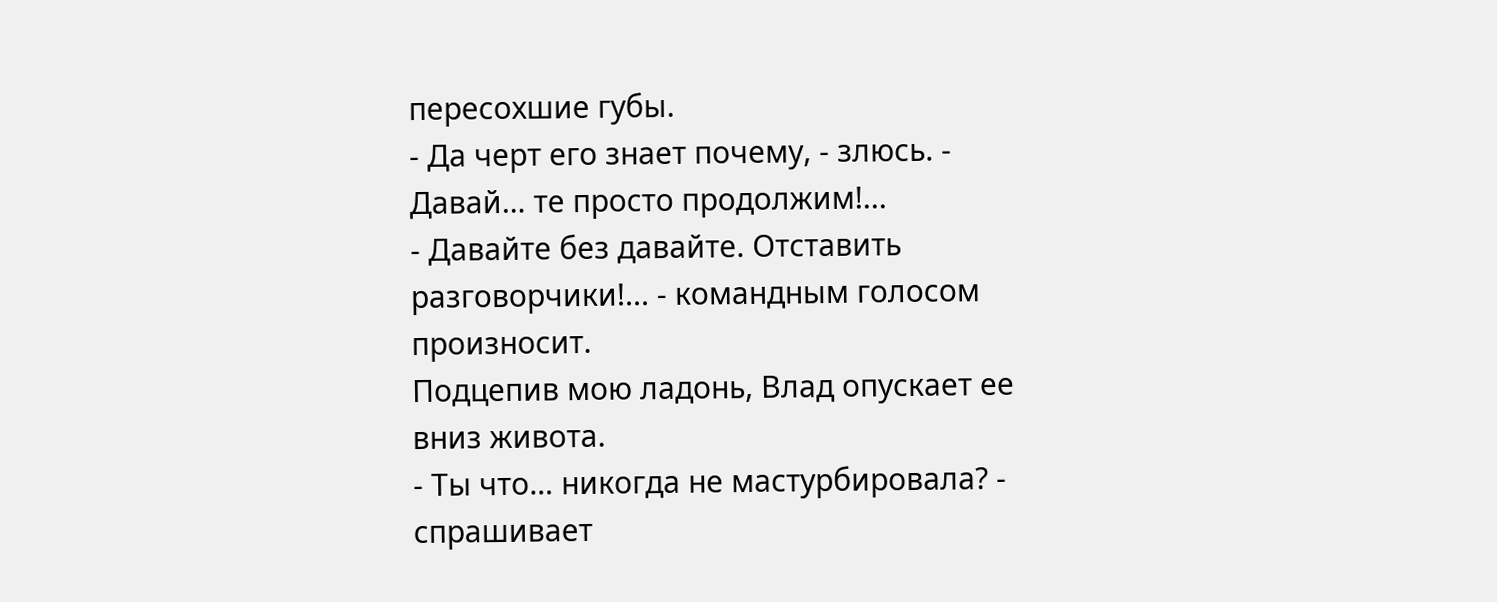пересохшие губы.
- Да черт его знает почему, - злюсь. - Давай… те просто продолжим!...
- Давайте без давайте. Отставить разговорчики!... - командным голосом произносит.
Подцепив мою ладонь, Влад опускает ее вниз живота.
- Ты что… никогда не мастурбировала? - спрашивает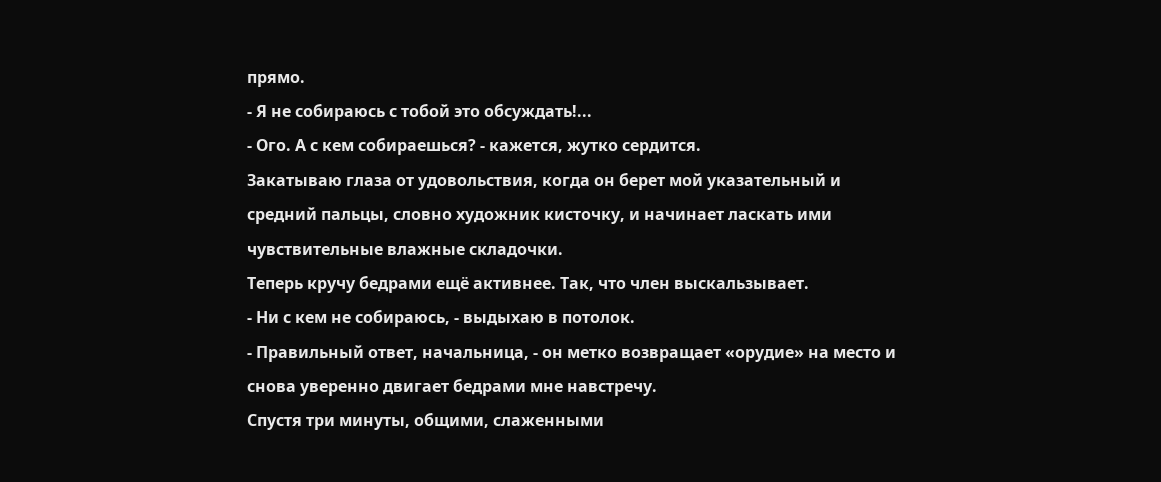прямо.
- Я не собираюсь с тобой это обсуждать!...
- Ого. А с кем собираешься? - кажется, жутко сердится.
Закатываю глаза от удовольствия, когда он берет мой указательный и средний пальцы, словно художник кисточку, и начинает ласкать ими чувствительные влажные складочки.
Теперь кручу бедрами ещё активнее. Так, что член выскальзывает.
- Ни с кем не собираюсь, - выдыхаю в потолок.
- Правильный ответ, начальница, - он метко возвращает «орудие» на место и снова уверенно двигает бедрами мне навстречу.
Спустя три минуты, общими, слаженными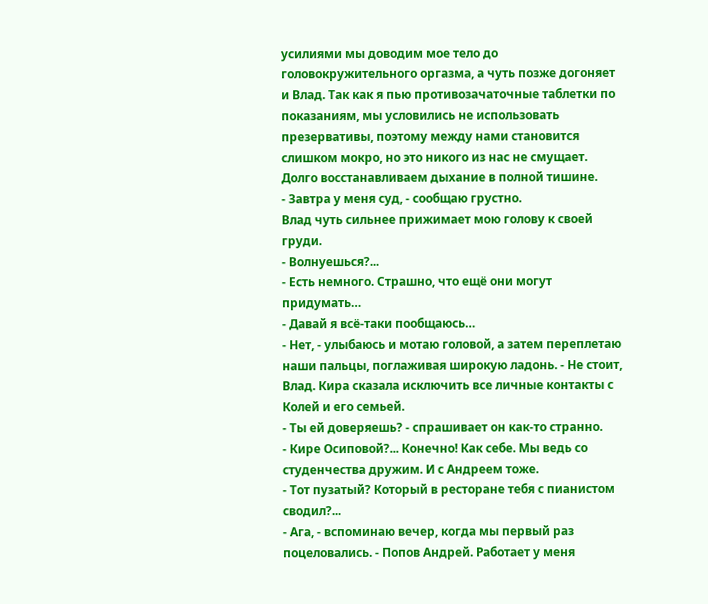усилиями мы доводим мое тело до головокружительного оргазма, а чуть позже догоняет и Влад. Так как я пью противозачаточные таблетки по показаниям, мы условились не использовать презервативы, поэтому между нами становится слишком мокро, но это никого из нас не смущает.
Долго восстанавливаем дыхание в полной тишине.
- Завтра у меня суд, - сообщаю грустно.
Влад чуть сильнее прижимает мою голову к своей груди.
- Волнуешься?...
- Есть немного. Страшно, что ещё они могут придумать…
- Давай я всё-таки пообщаюсь…
- Нет, - улыбаюсь и мотаю головой, а затем переплетаю наши пальцы, поглаживая широкую ладонь. - Не стоит, Влад. Кира сказала исключить все личные контакты с Колей и его семьей.
- Ты ей доверяешь? - спрашивает он как-то странно.
- Кире Осиповой?... Конечно! Как себе. Мы ведь со студенчества дружим. И с Андреем тоже.
- Тот пузатый? Который в ресторане тебя с пианистом сводил?...
- Ага, - вспоминаю вечер, когда мы первый раз поцеловались. - Попов Андрей. Работает у меня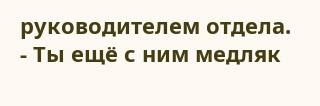руководителем отдела.
- Ты ещё с ним медляк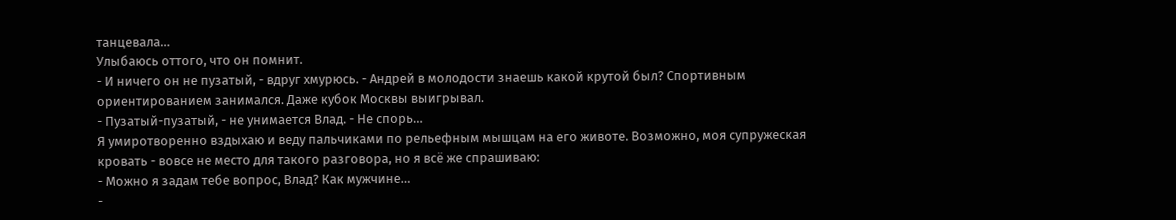танцевала…
Улыбаюсь оттого, что он помнит.
- И ничего он не пузатый, - вдруг хмурюсь. - Андрей в молодости знаешь какой крутой был? Спортивным ориентированием занимался. Даже кубок Москвы выигрывал.
- Пузатый-пузатый, - не унимается Влад. - Не спорь…
Я умиротворенно вздыхаю и веду пальчиками по рельефным мышцам на его животе. Возможно, моя супружеская кровать - вовсе не место для такого разговора, но я всё же спрашиваю:
- Можно я задам тебе вопрос, Влад? Как мужчине…
-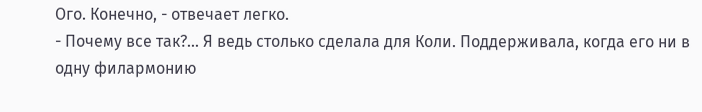Ого. Конечно, - отвечает легко.
- Почему все так?... Я ведь столько сделала для Коли. Поддерживала, когда его ни в одну филармонию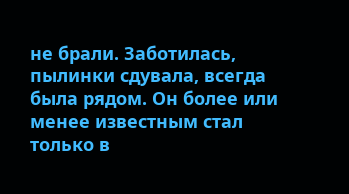не брали. Заботилась, пылинки сдувала, всегда была рядом. Он более или менее известным стал только в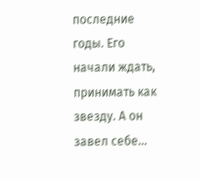последние годы. Его начали ждать, принимать как звезду. А он завел себе…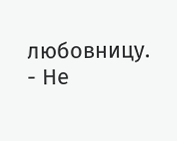любовницу.
- Не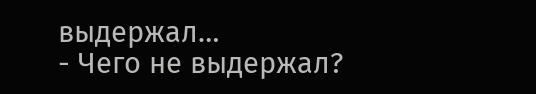выдержал…
- Чего не выдержал?